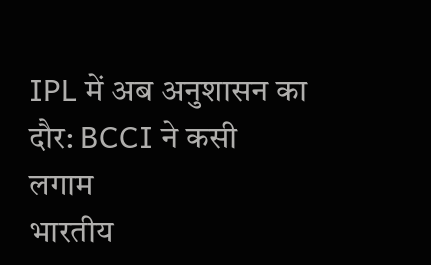IPL में अब अनुशासन का दौर: BCCI ने कसी लगाम
भारतीय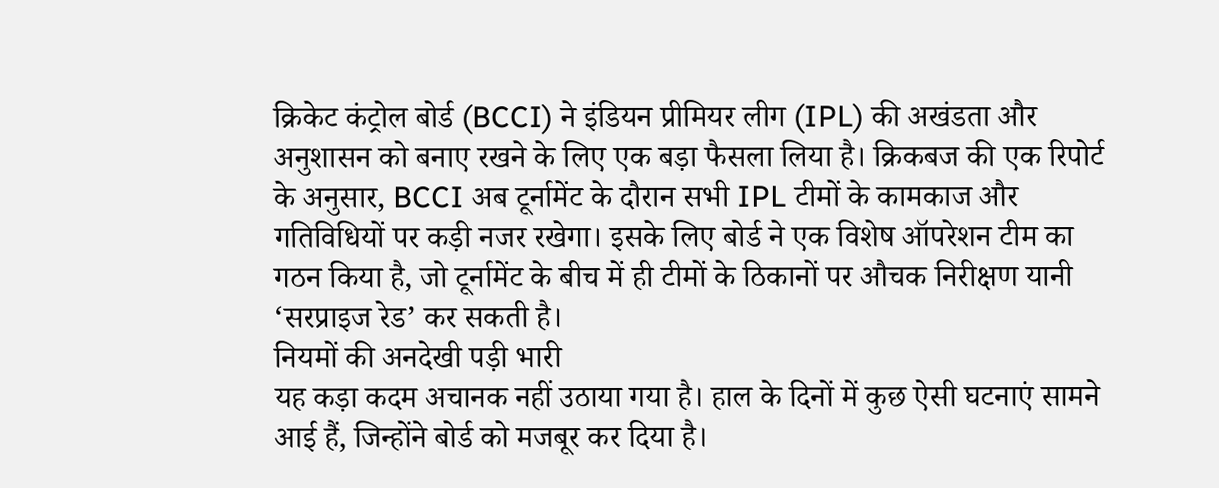क्रिकेट कंट्रोल बोर्ड (BCCI) ने इंडियन प्रीमियर लीग (IPL) की अखंडता और अनुशासन को बनाए रखने के लिए एक बड़ा फैसला लिया है। क्रिकबज की एक रिपोर्ट के अनुसार, BCCI अब टूर्नामेंट के दौरान सभी IPL टीमों के कामकाज और गतिविधियों पर कड़ी नजर रखेगा। इसके लिए बोर्ड ने एक विशेष ऑपरेशन टीम का गठन किया है, जो टूर्नामेंट के बीच में ही टीमों के ठिकानों पर औचक निरीक्षण यानी ‘सरप्राइज रेड’ कर सकती है।
नियमों की अनदेखी पड़ी भारी
यह कड़ा कदम अचानक नहीं उठाया गया है। हाल के दिनों में कुछ ऐसी घटनाएं सामने आई हैं, जिन्होंने बोर्ड को मजबूर कर दिया है।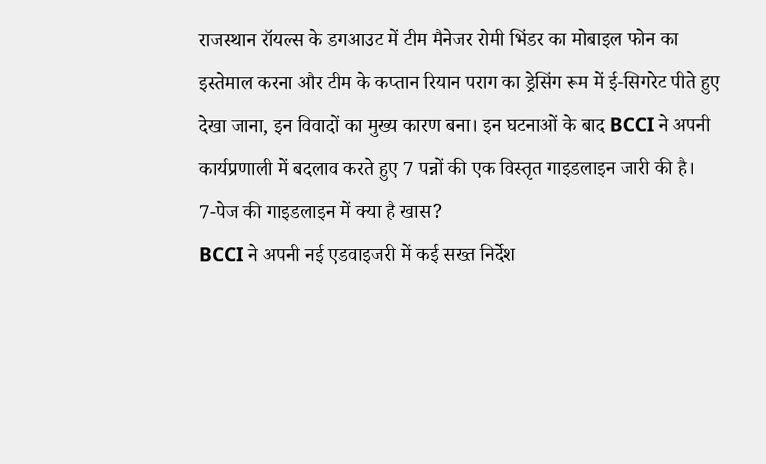राजस्थान रॉयल्स के डगआउट में टीम मैनेजर रोमी भिंडर का मोबाइल फोन का इस्तेमाल करना और टीम के कप्तान रियान पराग का ड्रेसिंग रूम में ई-सिगरेट पीते हुए देखा जाना, इन विवादों का मुख्य कारण बना। इन घटनाओं के बाद BCCI ने अपनी कार्यप्रणाली में बदलाव करते हुए 7 पन्नों की एक विस्तृत गाइडलाइन जारी की है।
7-पेज की गाइडलाइन में क्या है खास?
BCCI ने अपनी नई एडवाइजरी में कई सख्त निर्देश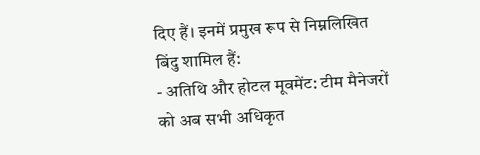दिए हैं। इनमें प्रमुख रूप से निम्नलिखित बिंदु शामिल हैं:
- अतिथि और होटल मूवमेंट: टीम मैनेजरों को अब सभी अधिकृत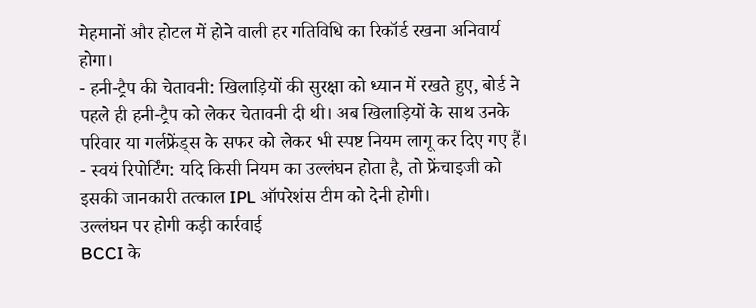मेहमानों और होटल में होने वाली हर गतिविधि का रिकॉर्ड रखना अनिवार्य होगा।
- हनी-ट्रैप की चेतावनी: खिलाड़ियों की सुरक्षा को ध्यान में रखते हुए, बोर्ड ने पहले ही हनी-ट्रैप को लेकर चेतावनी दी थी। अब खिलाड़ियों के साथ उनके परिवार या गर्लफ्रेंड्स के सफर को लेकर भी स्पष्ट नियम लागू कर दिए गए हैं।
- स्वयं रिपोर्टिंग: यदि किसी नियम का उल्लंघन होता है, तो फ्रेंचाइजी को इसकी जानकारी तत्काल IPL ऑपरेशंस टीम को देनी होगी।
उल्लंघन पर होगी कड़ी कार्रवाई
BCCI के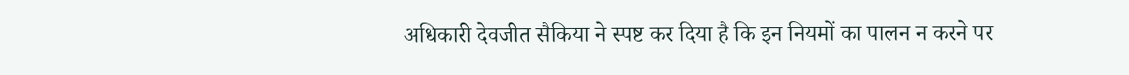अधिकारी देवजीत सैकिया ने स्पष्ट कर दिया है कि इन नियमों का पालन न करने पर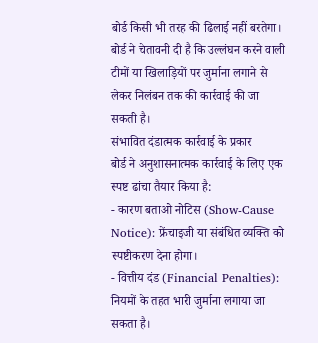बोर्ड किसी भी तरह की ढिलाई नहीं बरतेगा। बोर्ड ने चेतावनी दी है कि उल्लंघन करने वाली टीमों या खिलाड़ियों पर जुर्माना लगाने से लेकर निलंबन तक की कार्रवाई की जा सकती है।
संभावित दंडात्मक कार्रवाई के प्रकार
बोर्ड ने अनुशासनात्मक कार्रवाई के लिए एक स्पष्ट ढांचा तैयार किया है:
- कारण बताओ नोटिस (Show-Cause Notice): फ्रेंचाइजी या संबंधित व्यक्ति को स्पष्टीकरण देना होगा।
- वित्तीय दंड (Financial Penalties): नियमों के तहत भारी जुर्माना लगाया जा सकता है।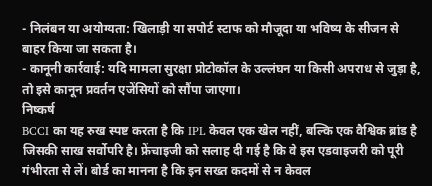- निलंबन या अयोग्यता: खिलाड़ी या सपोर्ट स्टाफ को मौजूदा या भविष्य के सीजन से बाहर किया जा सकता है।
- कानूनी कार्रवाई: यदि मामला सुरक्षा प्रोटोकॉल के उल्लंघन या किसी अपराध से जुड़ा है, तो इसे कानून प्रवर्तन एजेंसियों को सौंपा जाएगा।
निष्कर्ष
BCCI का यह रुख स्पष्ट करता है कि IPL केवल एक खेल नहीं, बल्कि एक वैश्विक ब्रांड है जिसकी साख सर्वोपरि है। फ्रेंचाइजी को सलाह दी गई है कि वे इस एडवाइजरी को पूरी गंभीरता से लें। बोर्ड का मानना है कि इन सख्त कदमों से न केवल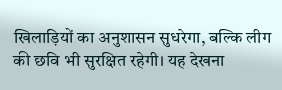खिलाड़ियों का अनुशासन सुधरेगा, बल्कि लीग की छवि भी सुरक्षित रहेगी। यह देखना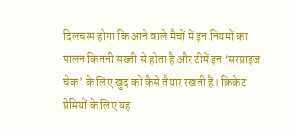दिलचस्प होगा कि आने वाले मैचों में इन नियमों का पालन कितनी सख्ती से होता है और टीमें इन ‘सरप्राइज चेक’ के लिए खुद को कैसे तैयार रखती हैं। क्रिकेट प्रेमियों के लिए यह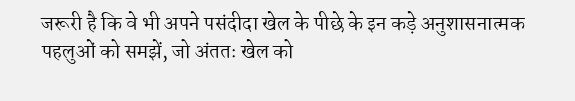जरूरी है कि वे भी अपने पसंदीदा खेल के पीछे के इन कड़े अनुशासनात्मक पहलुओं को समझें, जो अंततः खेल को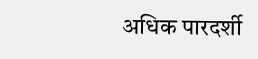अधिक पारदर्शी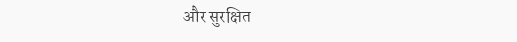और सुरक्षित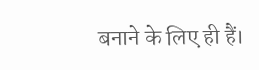बनाने के लिए ही हैं।